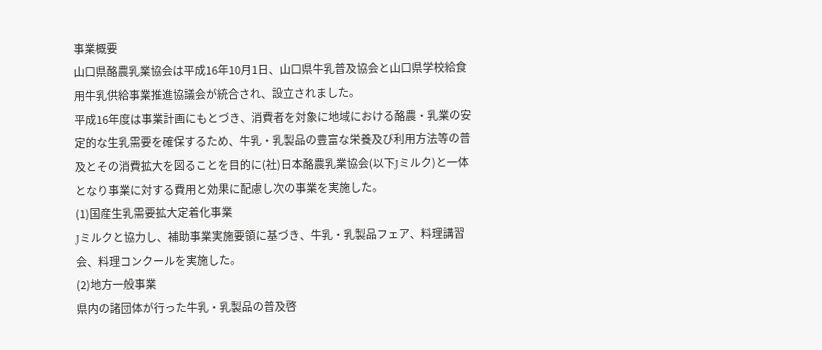事業概要
山口県酪農乳業協会は平成16年10月1日、山口県牛乳普及協会と山口県学校給食用牛乳供給事業推進協議会が統合され、設立されました。
平成16年度は事業計画にもとづき、消費者を対象に地域における酪農・乳業の安定的な生乳需要を確保するため、牛乳・乳製品の豊富な栄養及び利用方法等の普及とその消費拡大を図ることを目的に(社)日本酪農乳業協会(以下Jミルク)と一体となり事業に対する費用と効果に配慮し次の事業を実施した。
(1)国産生乳需要拡大定着化事業
Jミルクと協力し、補助事業実施要領に基づき、牛乳・乳製品フェア、料理講習会、料理コンクールを実施した。
(2)地方一般事業
県内の諸団体が行った牛乳・乳製品の普及啓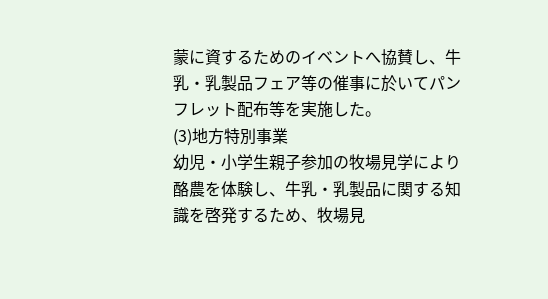蒙に資するためのイベントへ協賛し、牛乳・乳製品フェア等の催事に於いてパンフレット配布等を実施した。
(3)地方特別事業
幼児・小学生親子参加の牧場見学により酪農を体験し、牛乳・乳製品に関する知識を啓発するため、牧場見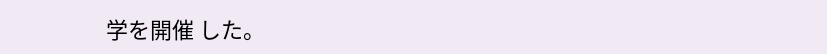学を開催 した。